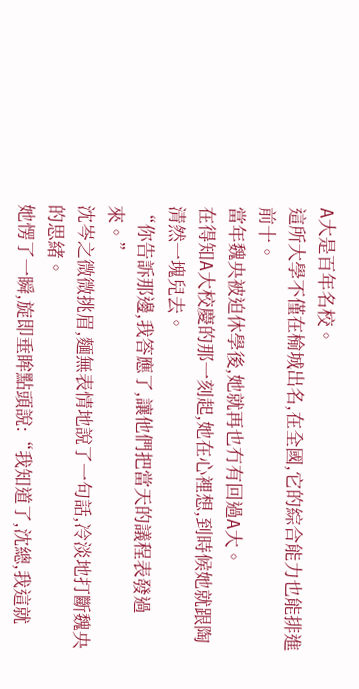A大是百年名校。
這所大學不僅在榆城出名,在全國,它的綜合能力也能排進前十。
當年魏央被迫休學後,她就再也冇有回過A大。
在得知A大校慶的那一刻起,她在心裡想,到時候她就跟陶清然一塊兒去。
“你告訴那邊,我答應了,讓他們把當天的議程表發過來。”
沈岑之微微挑眉,麵無表情地說了一句話,冷淡地打斷魏央的思緒。
她愣了一瞬,旋即垂眸點頭說:“我知道了,沈總,我這就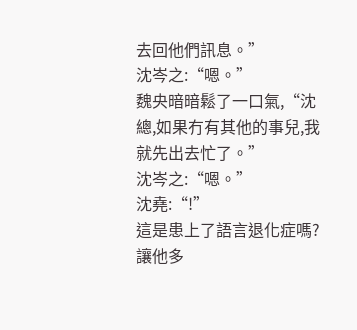去回他們訊息。”
沈岑之:“嗯。”
魏央暗暗鬆了一口氣,“沈總,如果冇有其他的事兒,我就先出去忙了。”
沈岑之:“嗯。”
沈堯:“!”
這是患上了語言退化症嗎?讓他多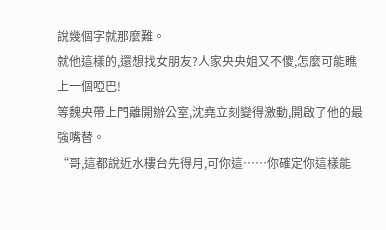說幾個字就那麼難。
就他這樣的,還想找女朋友?人家央央姐又不傻,怎麼可能瞧上一個啞巴!
等魏央帶上門離開辦公室,沈堯立刻變得激動,開啟了他的最強嘴替。
“哥,這都說近水樓台先得月,可你這……你確定你這樣能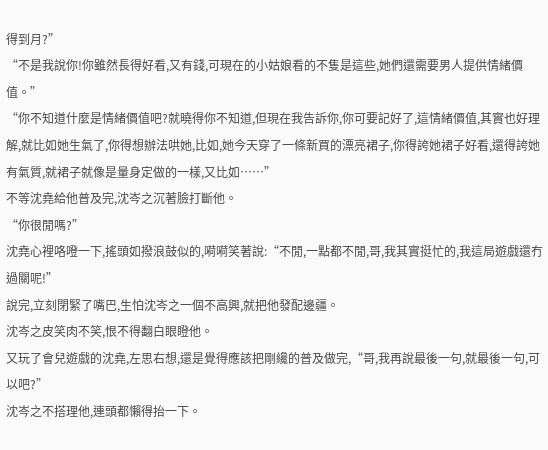得到月?”
“不是我說你!你雖然長得好看,又有錢,可現在的小姑娘看的不隻是這些,她們還需要男人提供情緒價值。”
“你不知道什麼是情緒價值吧?就曉得你不知道,但現在我告訴你,你可要記好了,這情緒價值,其實也好理解,就比如她生氣了,你得想辦法哄她,比如,她今天穿了一條新買的漂亮裙子,你得誇她裙子好看,還得誇她有氣質,就裙子就像是量身定做的一樣,又比如……”
不等沈堯給他普及完,沈岑之沉著臉打斷他。
“你很閒嗎?”
沈堯心裡咯噔一下,搖頭如撥浪鼓似的,嗬嗬笑著說:“不閒,一點都不閒,哥,我其實挺忙的,我這局遊戲還冇過關呢!”
說完,立刻閉緊了嘴巴,生怕沈岑之一個不高興,就把他發配邊疆。
沈岑之皮笑肉不笑,恨不得翻白眼瞪他。
又玩了會兒遊戲的沈堯,左思右想,還是覺得應該把剛纔的普及做完,“哥,我再說最後一句,就最後一句,可以吧?”
沈岑之不搭理他,連頭都懶得抬一下。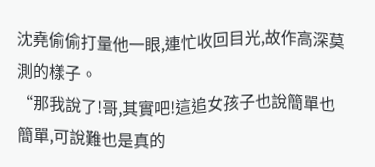沈堯偷偷打量他一眼,連忙收回目光,故作高深莫測的樣子。
“那我說了!哥,其實吧!這追女孩子也說簡單也簡單,可說難也是真的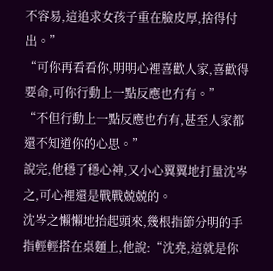不容易,這追求女孩子重在臉皮厚,捨得付出。”
“可你再看看你,明明心裡喜歡人家,喜歡得要命,可你行動上一點反應也冇有。”
“不但行動上一點反應也冇有,甚至人家都還不知道你的心思。”
說完,他穩了穩心神,又小心翼翼地打量沈岑之,可心裡還是戰戰兢兢的。
沈岑之懶懶地抬起頭來,幾根指節分明的手指輕輕搭在桌麵上,他說:“沈堯,這就是你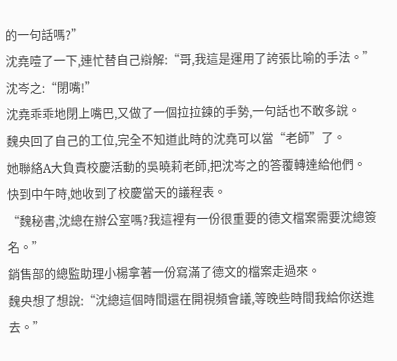的一句話嗎?”
沈堯噎了一下,連忙替自己辯解:“哥,我這是運用了誇張比喻的手法。”
沈岑之:“閉嘴!”
沈堯乖乖地閉上嘴巴,又做了一個拉拉鍊的手勢,一句話也不敢多說。
魏央回了自己的工位,完全不知道此時的沈堯可以當“老師”了。
她聯絡A大負責校慶活動的吳曉莉老師,把沈岑之的答覆轉達給他們。
快到中午時,她收到了校慶當天的議程表。
“魏秘書,沈總在辦公室嗎?我這裡有一份很重要的德文檔案需要沈總簽名。”
銷售部的總監助理小楊拿著一份寫滿了德文的檔案走過來。
魏央想了想說:“沈總這個時間還在開視頻會議,等晚些時間我給你送進去。”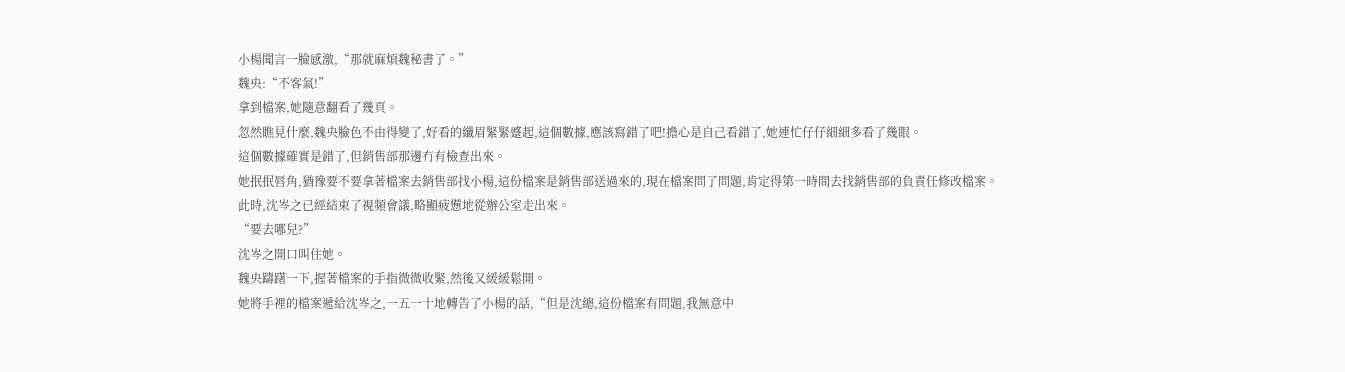小楊聞言一臉感激,“那就麻煩魏秘書了。”
魏央:“不客氣!”
拿到檔案,她隨意翻看了幾頁。
忽然瞧見什麼,魏央臉色不由得變了,好看的纖眉緊緊蹙起,這個數據,應該寫錯了吧!擔心是自己看錯了,她連忙仔仔細細多看了幾眼。
這個數據確實是錯了,但銷售部那邊冇有檢查出來。
她抿抿唇角,猶豫要不要拿著檔案去銷售部找小楊,這份檔案是銷售部送過來的,現在檔案問了問題,肯定得第一時間去找銷售部的負責任修改檔案。
此時,沈岑之已經結束了視頻會議,略顯疲憊地從辦公室走出來。
“要去哪兒?”
沈岑之開口叫住她。
魏央躊躇一下,握著檔案的手指微微收緊,然後又緩緩鬆開。
她將手裡的檔案遞給沈岑之,一五一十地轉告了小楊的話,“但是沈總,這份檔案有問題,我無意中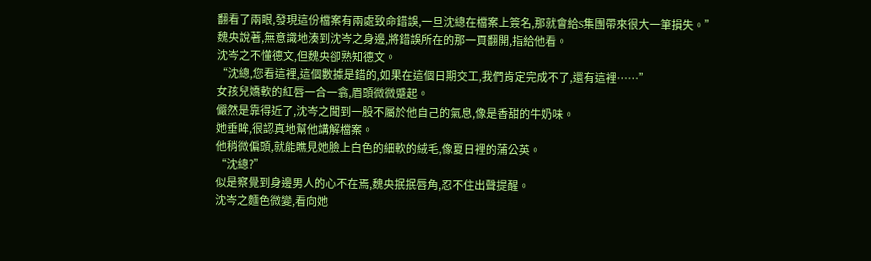翻看了兩眼,發現這份檔案有兩處致命錯誤,一旦沈總在檔案上簽名,那就會給S集團帶來很大一筆損失。”
魏央說著,無意識地湊到沈岑之身邊,將錯誤所在的那一頁翻開,指給他看。
沈岑之不懂德文,但魏央卻熟知德文。
“沈總,您看這裡,這個數據是錯的,如果在這個日期交工,我們肯定完成不了,還有這裡……”
女孩兒嬌軟的紅唇一合一翕,眉頭微微蹙起。
儼然是靠得近了,沈岑之聞到一股不屬於他自己的氣息,像是香甜的牛奶味。
她垂眸,很認真地幫他講解檔案。
他稍微偏頭,就能瞧見她臉上白色的細軟的絨毛,像夏日裡的蒲公英。
“沈總?”
似是察覺到身邊男人的心不在焉,魏央抿抿唇角,忍不住出聲提醒。
沈岑之麵色微變,看向她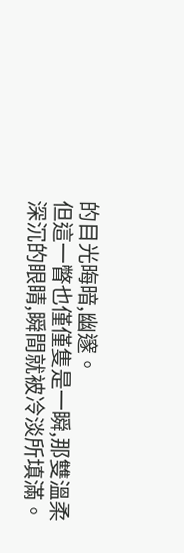的目光晦暗,幽邃。
但這一瞥也僅僅隻是一瞬,那雙溫柔深沉的眼睛,瞬間就被冷淡所填滿。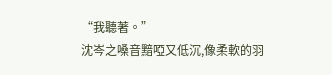“我聽著。”
沈岑之嗓音黯啞又低沉,像柔軟的羽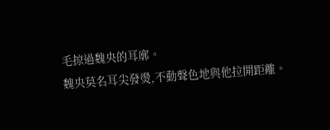毛掠過魏央的耳廓。
魏央莫名耳尖發燙,不動聲色地與他拉開距離。